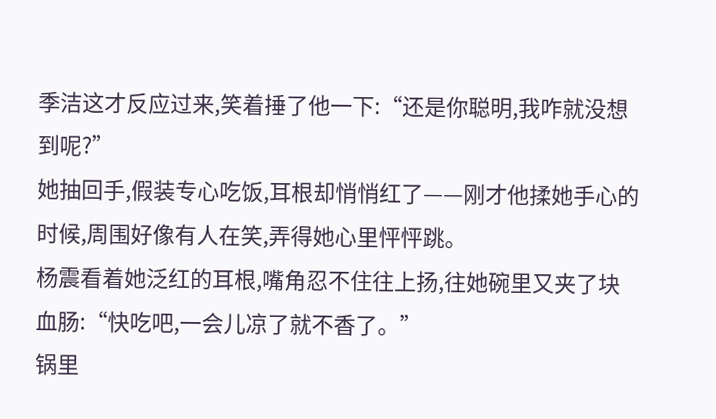季洁这才反应过来,笑着捶了他一下:“还是你聪明,我咋就没想到呢?”
她抽回手,假装专心吃饭,耳根却悄悄红了——刚才他揉她手心的时候,周围好像有人在笑,弄得她心里怦怦跳。
杨震看着她泛红的耳根,嘴角忍不住往上扬,往她碗里又夹了块血肠:“快吃吧,一会儿凉了就不香了。”
锅里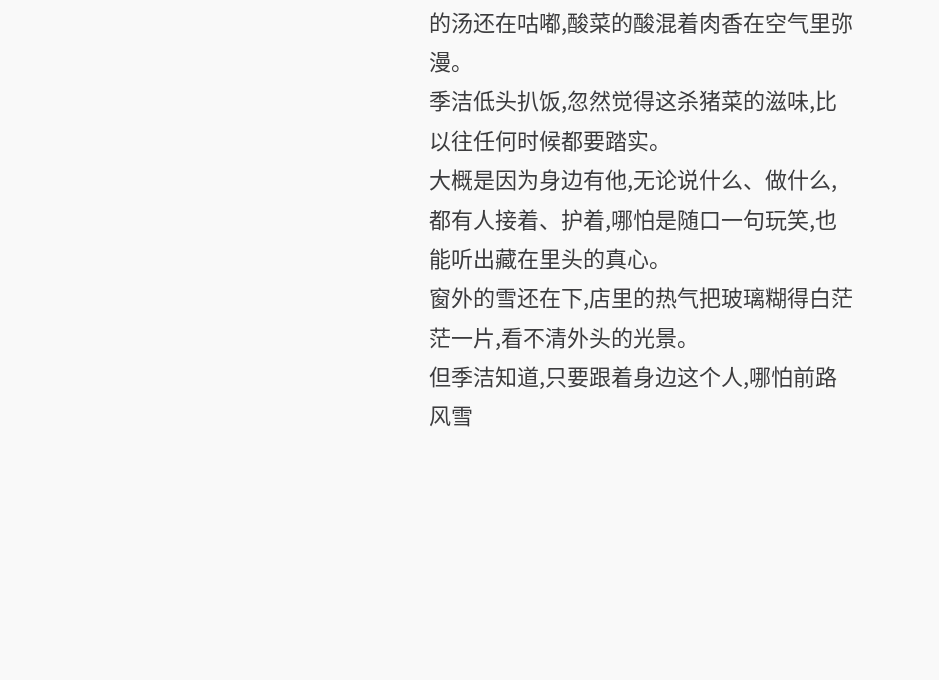的汤还在咕嘟,酸菜的酸混着肉香在空气里弥漫。
季洁低头扒饭,忽然觉得这杀猪菜的滋味,比以往任何时候都要踏实。
大概是因为身边有他,无论说什么、做什么,都有人接着、护着,哪怕是随口一句玩笑,也能听出藏在里头的真心。
窗外的雪还在下,店里的热气把玻璃糊得白茫茫一片,看不清外头的光景。
但季洁知道,只要跟着身边这个人,哪怕前路风雪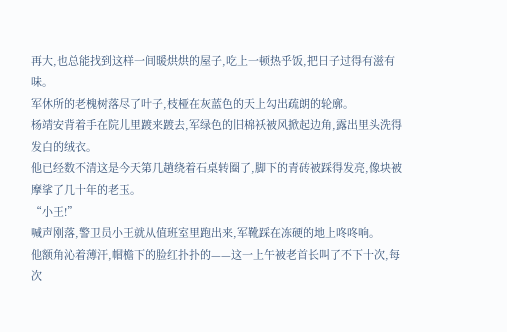再大,也总能找到这样一间暖烘烘的屋子,吃上一顿热乎饭,把日子过得有滋有味。
军休所的老槐树落尽了叶子,枝桠在灰蓝色的天上勾出疏朗的轮廓。
杨靖安背着手在院儿里踱来踱去,军绿色的旧棉袄被风掀起边角,露出里头洗得发白的绒衣。
他已经数不清这是今天第几趟绕着石桌转圈了,脚下的青砖被踩得发亮,像块被摩挲了几十年的老玉。
“小王!”
喊声刚落,警卫员小王就从值班室里跑出来,军靴踩在冻硬的地上咚咚响。
他额角沁着薄汗,帽檐下的脸红扑扑的——这一上午被老首长叫了不下十次,每次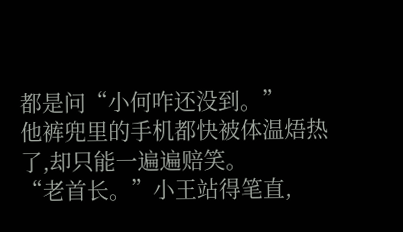都是问“小何咋还没到。”
他裤兜里的手机都快被体温焐热了,却只能一遍遍赔笑。
“老首长。”小王站得笔直,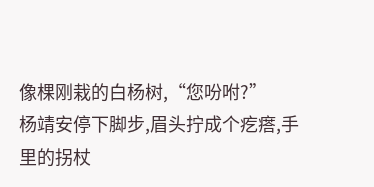像棵刚栽的白杨树,“您吩咐?”
杨靖安停下脚步,眉头拧成个疙瘩,手里的拐杖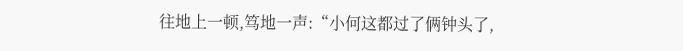往地上一顿,笃地一声:“小何这都过了俩钟头了,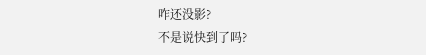咋还没影?
不是说快到了吗?